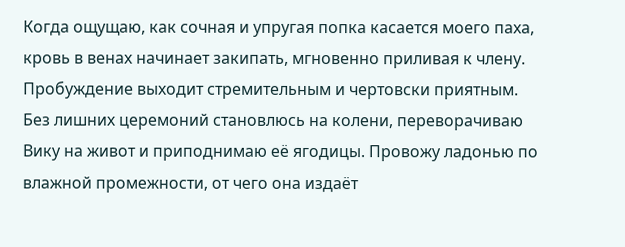Когда ощущаю, как сочная и упругая попка касается моего паха, кровь в венах начинает закипать, мгновенно приливая к члену. Пробуждение выходит стремительным и чертовски приятным.
Без лишних церемоний становлюсь на колени, переворачиваю Вику на живот и приподнимаю её ягодицы. Провожу ладонью по влажной промежности, от чего она издаёт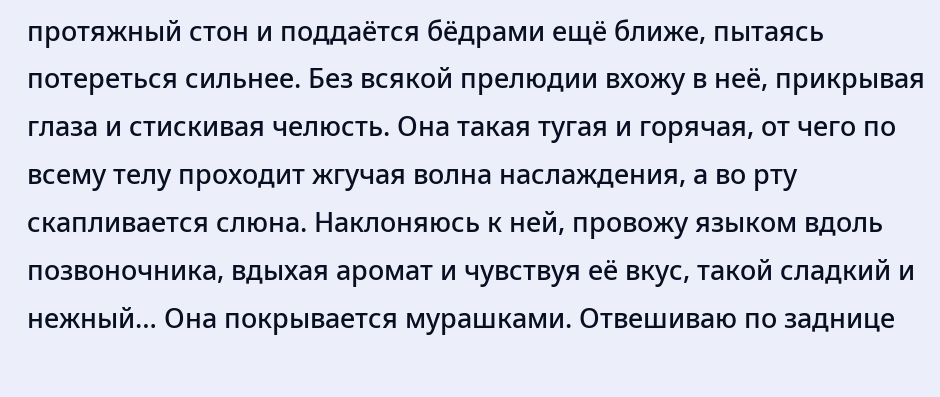протяжный стон и поддаётся бёдрами ещё ближе, пытаясь потереться сильнее. Без всякой прелюдии вхожу в неё, прикрывая глаза и стискивая челюсть. Она такая тугая и горячая, от чего по всему телу проходит жгучая волна наслаждения, а во рту скапливается слюна. Наклоняюсь к ней, провожу языком вдоль позвоночника, вдыхая аромат и чувствуя её вкус, такой сладкий и нежный… Она покрывается мурашками. Отвешиваю по заднице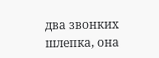два звонких шлепка, она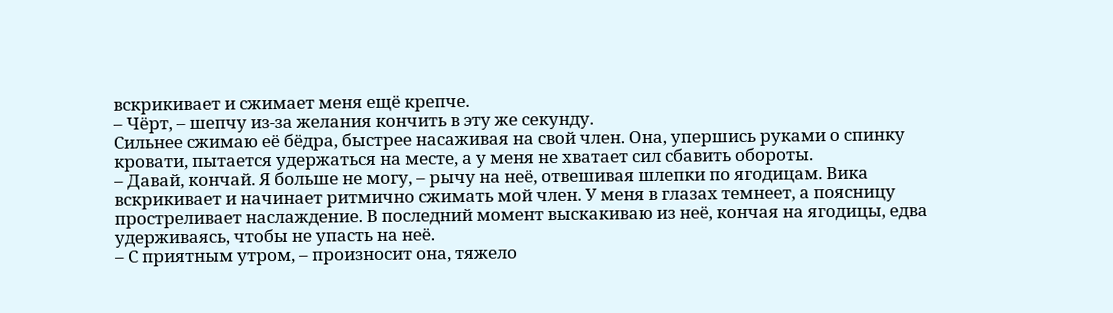вскрикивает и сжимает меня ещё крепче.
– Чёрт, – шепчу из-за желания кончить в эту же секунду.
Сильнее сжимаю её бёдра, быстрее насаживая на свой член. Она, упершись руками о спинку кровати, пытается удержаться на месте, а у меня не хватает сил сбавить обороты.
– Давай, кончай. Я больше не могу, – рычу на неё, отвешивая шлепки по ягодицам. Вика вскрикивает и начинает ритмично сжимать мой член. У меня в глазах темнеет, а поясницу простреливает наслаждение. В последний момент выскакиваю из неё, кончая на ягодицы, едва удерживаясь, чтобы не упасть на неё.
– С приятным утром, – произносит она, тяжело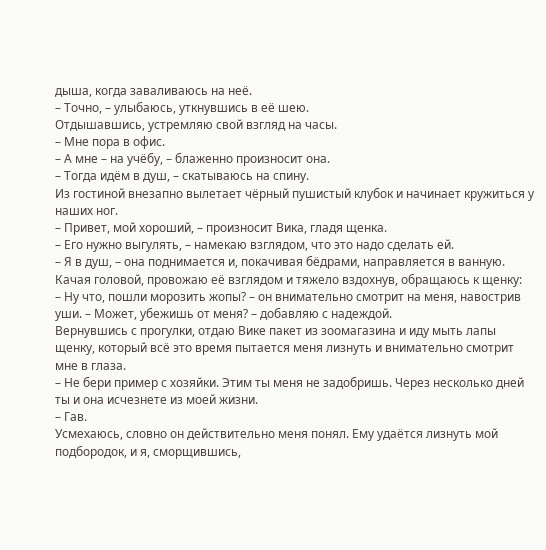дыша, когда заваливаюсь на неё.
– Точно, – улыбаюсь, уткнувшись в её шею.
Отдышавшись, устремляю свой взгляд на часы.
– Мне пора в офис.
– А мне – на учёбу, – блаженно произносит она.
– Тогда идём в душ, – скатываюсь на спину.
Из гостиной внезапно вылетает чёрный пушистый клубок и начинает кружиться у наших ног.
– Привет, мой хороший, – произносит Вика, гладя щенка.
– Его нужно выгулять, – намекаю взглядом, что это надо сделать ей.
– Я в душ, – она поднимается и, покачивая бёдрами, направляется в ванную. Качая головой, провожаю её взглядом и тяжело вздохнув, обращаюсь к щенку:
– Ну что, пошли морозить жопы? – он внимательно смотрит на меня, навострив уши. – Может, убежишь от меня? – добавляю с надеждой.
Вернувшись с прогулки, отдаю Вике пакет из зоомагазина и иду мыть лапы щенку, который всё это время пытается меня лизнуть и внимательно смотрит мне в глаза.
– Не бери пример с хозяйки. Этим ты меня не задобришь. Через несколько дней ты и она исчезнете из моей жизни.
– Гав.
Усмехаюсь, словно он действительно меня понял. Ему удаётся лизнуть мой подбородок, и я, сморщившись,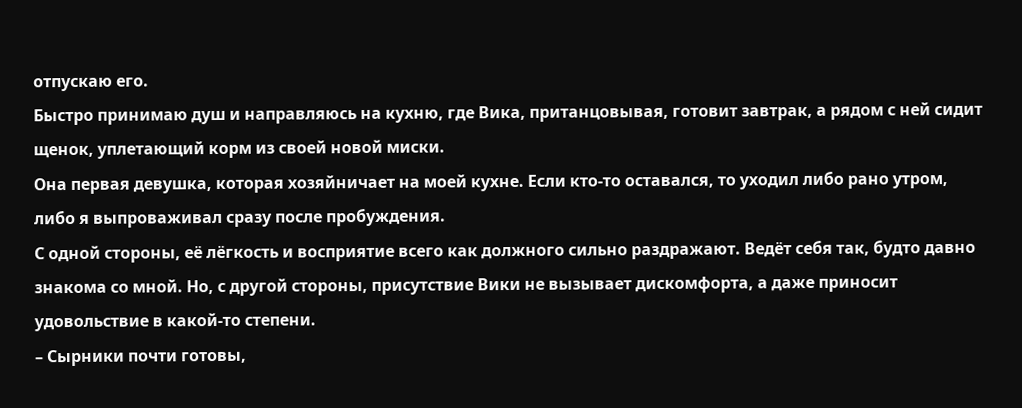отпускаю его.
Быстро принимаю душ и направляюсь на кухню, где Вика, пританцовывая, готовит завтрак, а рядом с ней сидит щенок, уплетающий корм из своей новой миски.
Она первая девушка, которая хозяйничает на моей кухне. Если кто-то оставался, то уходил либо рано утром, либо я выпроваживал сразу после пробуждения.
С одной стороны, её лёгкость и восприятие всего как должного сильно раздражают. Ведёт себя так, будто давно знакома со мной. Но, с другой стороны, присутствие Вики не вызывает дискомфорта, а даже приносит удовольствие в какой-то степени.
– Сырники почти готовы,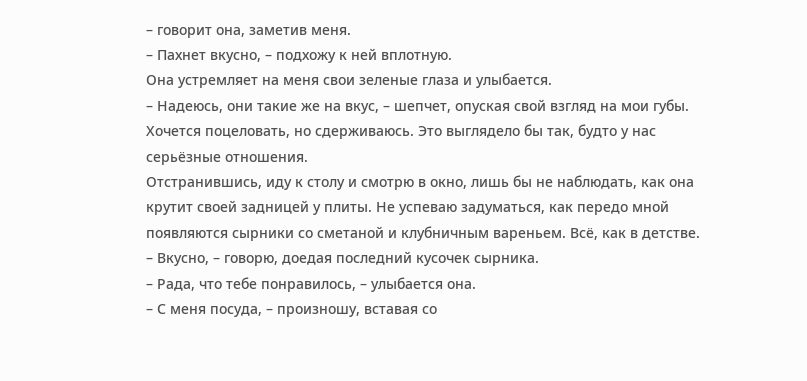– говорит она, заметив меня.
– Пахнет вкусно, – подхожу к ней вплотную.
Она устремляет на меня свои зеленые глаза и улыбается.
– Надеюсь, они такие же на вкус, – шепчет, опуская свой взгляд на мои губы.
Хочется поцеловать, но сдерживаюсь. Это выглядело бы так, будто у нас серьёзные отношения.
Отстранившись, иду к столу и смотрю в окно, лишь бы не наблюдать, как она крутит своей задницей у плиты. Не успеваю задуматься, как передо мной появляются сырники со сметаной и клубничным вареньем. Всё, как в детстве.
– Вкусно, – говорю, доедая последний кусочек сырника.
– Рада, что тебе понравилось, – улыбается она.
– С меня посуда, – произношу, вставая со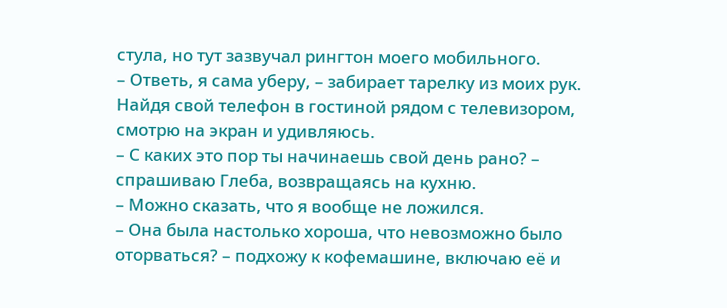стула, но тут зазвучал рингтон моего мобильного.
– Ответь, я сама уберу, – забирает тарелку из моих рук.
Найдя свой телефон в гостиной рядом с телевизором, смотрю на экран и удивляюсь.
– С каких это пор ты начинаешь свой день рано? – спрашиваю Глеба, возвращаясь на кухню.
– Можно сказать, что я вообще не ложился.
– Она была настолько хороша, что невозможно было оторваться? – подхожу к кофемашине, включаю её и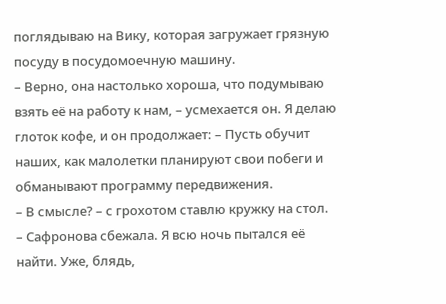поглядываю на Вику, которая загружает грязную посуду в посудомоечную машину.
– Верно, она настолько хороша, что подумываю взять её на работу к нам, – усмехается он. Я делаю глоток кофе, и он продолжает: – Пусть обучит наших, как малолетки планируют свои побеги и обманывают программу передвижения.
– В смысле? – с грохотом ставлю кружку на стол.
– Сафронова сбежала. Я всю ночь пытался её найти. Уже, блядь,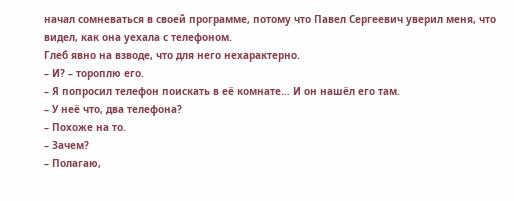начал сомневаться в своей программе, потому что Павел Сергеевич уверил меня, что видел, как она уехала с телефоном.
Глеб явно на взводе, что для него нехарактерно.
– И? – тороплю его.
– Я попросил телефон поискать в её комнате… И он нашёл его там.
– У неё что, два телефона?
– Похоже на то.
– Зачем?
– Полагаю,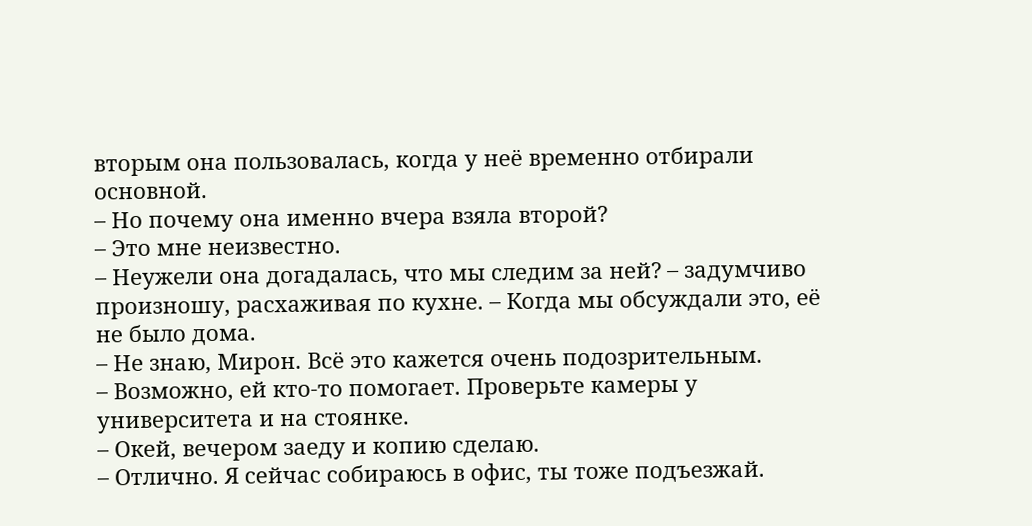вторым она пользовалась, когда у неё временно отбирали основной.
– Но почему она именно вчера взяла второй?
– Это мне неизвестно.
– Неужели она догадалась, что мы следим за ней? – задумчиво произношу, расхаживая по кухне. – Когда мы обсуждали это, её не было дома.
– Не знаю, Мирон. Всё это кажется очень подозрительным.
– Возможно, ей кто-то помогает. Проверьте камеры у университета и на стоянке.
– Окей, вечером заеду и копию сделаю.
– Отлично. Я сейчас собираюсь в офис, ты тоже подъезжай.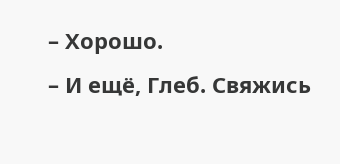– Хорошо.
– И ещё, Глеб. Свяжись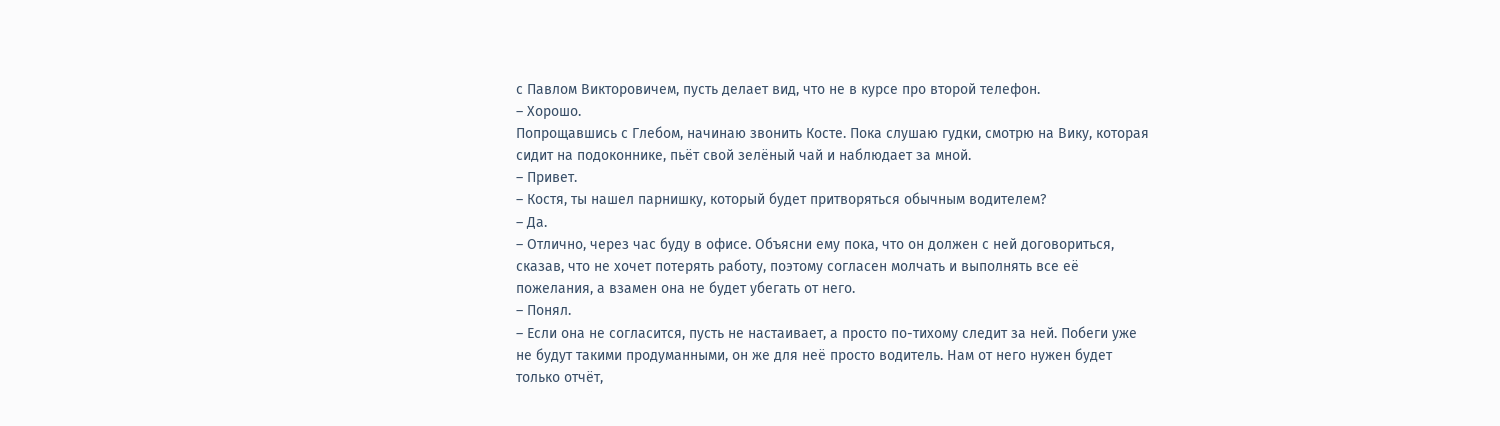с Павлом Викторовичем, пусть делает вид, что не в курсе про второй телефон.
– Хорошо.
Попрощавшись с Глебом, начинаю звонить Косте. Пока слушаю гудки, смотрю на Вику, которая сидит на подоконнике, пьёт свой зелёный чай и наблюдает за мной.
– Привет.
– Костя, ты нашел парнишку, который будет притворяться обычным водителем?
– Да.
– Отлично, через час буду в офисе. Объясни ему пока, что он должен с ней договориться, сказав, что не хочет потерять работу, поэтому согласен молчать и выполнять все её пожелания, а взамен она не будет убегать от него.
– Понял.
– Если она не согласится, пусть не настаивает, а просто по-тихому следит за ней. Побеги уже не будут такими продуманными, он же для неё просто водитель. Нам от него нужен будет только отчёт,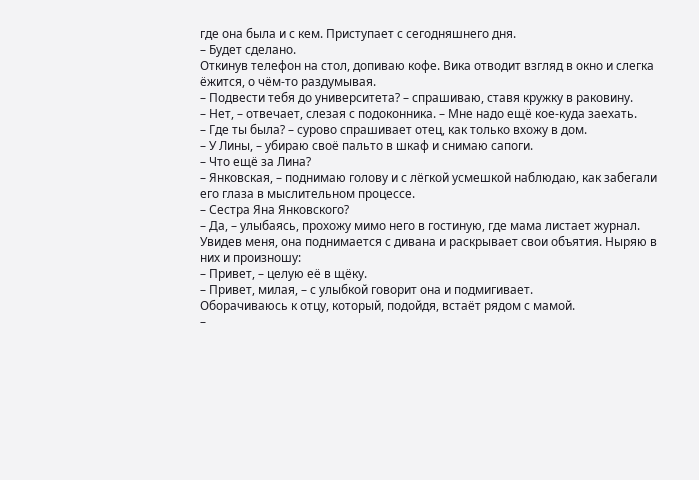где она была и с кем. Приступает с сегодняшнего дня.
– Будет сделано.
Откинув телефон на стол, допиваю кофе. Вика отводит взгляд в окно и слегка ёжится, о чём-то раздумывая.
– Подвести тебя до университета? – спрашиваю, ставя кружку в раковину.
– Нет, – отвечает, слезая с подоконника. – Мне надо ещё кое-куда заехать.
– Где ты была? – сурово спрашивает отец, как только вхожу в дом.
– У Лины, – убираю своё пальто в шкаф и снимаю сапоги.
– Что ещё за Лина?
– Янковская, – поднимаю голову и с лёгкой усмешкой наблюдаю, как забегали его глаза в мыслительном процессе.
– Сестра Яна Янковского?
– Да, – улыбаясь, прохожу мимо него в гостиную, где мама листает журнал.
Увидев меня, она поднимается с дивана и раскрывает свои объятия. Ныряю в них и произношу:
– Привет, – целую её в щёку.
– Привет, милая, – с улыбкой говорит она и подмигивает.
Оборачиваюсь к отцу, который, подойдя, встаёт рядом с мамой.
–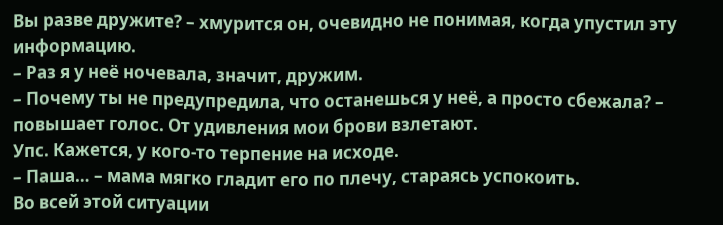Вы разве дружите? – хмурится он, очевидно не понимая, когда упустил эту информацию.
– Раз я у неё ночевала, значит, дружим.
– Почему ты не предупредила, что останешься у неё, а просто сбежала? – повышает голос. От удивления мои брови взлетают.
Упс. Кажется, у кого-то терпение на исходе.
– Паша… – мама мягко гладит его по плечу, стараясь успокоить.
Во всей этой ситуации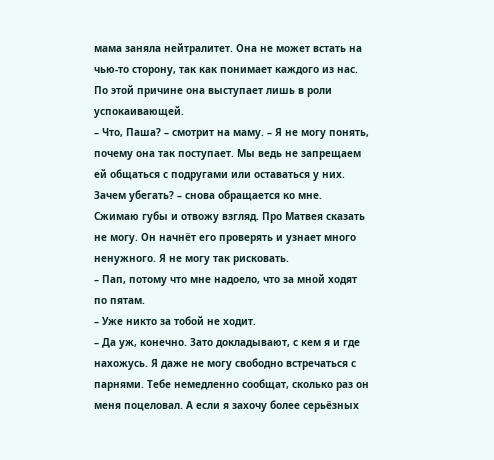мама заняла нейтралитет. Она не может встать на чью-то сторону, так как понимает каждого из нас. По этой причине она выступает лишь в роли успокаивающей.
– Что, Паша? – смотрит на маму. – Я не могу понять, почему она так поступает. Мы ведь не запрещаем ей общаться с подругами или оставаться у них. Зачем убегать? – снова обращается ко мне.
Сжимаю губы и отвожу взгляд. Про Матвея сказать не могу. Он начнёт его проверять и узнает много ненужного. Я не могу так рисковать.
– Пап, потому что мне надоело, что за мной ходят по пятам.
– Уже никто за тобой не ходит.
– Да уж, конечно. Зато докладывают, с кем я и где нахожусь. Я даже не могу свободно встречаться с парнями. Тебе немедленно сообщат, сколько раз он меня поцеловал. А если я захочу более серьёзных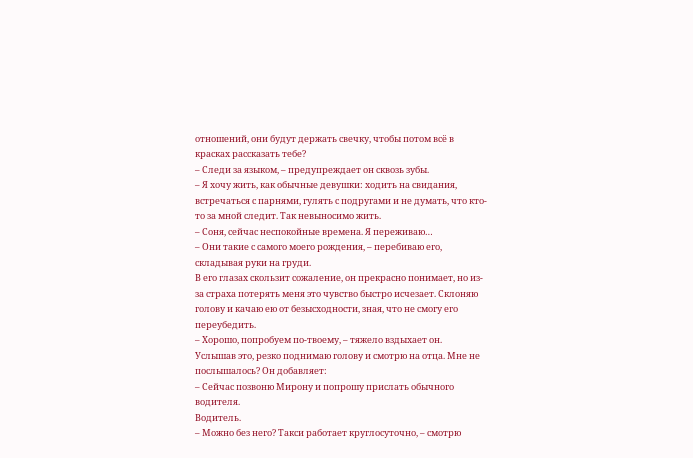отношений, они будут держать свечку, чтобы потом всё в красках рассказать тебе?
– Следи за языком, – предупреждает он сквозь зубы.
– Я хочу жить, как обычные девушки: ходить на свидания, встречаться с парнями, гулять с подругами и не думать, что кто-то за мной следит. Так невыносимо жить.
– Соня, сейчас неспокойные времена. Я переживаю…
– Они такие с самого моего рождения, – перебиваю его, складывая руки на груди.
В его глазах скользит сожаление, он прекрасно понимает, но из-за страха потерять меня это чувство быстро исчезает. Склоняю голову и качаю ею от безысходности, зная, что не смогу его переубедить.
– Хорошо, попробуем по-твоему, – тяжело вздыхает он.
Услышав это, резко поднимаю голову и смотрю на отца. Мне не послышалось? Он добавляет:
– Сейчас позвоню Мирону и попрошу прислать обычного водителя.
Водитель.
– Можно без него? Такси работает круглосуточно, – смотрю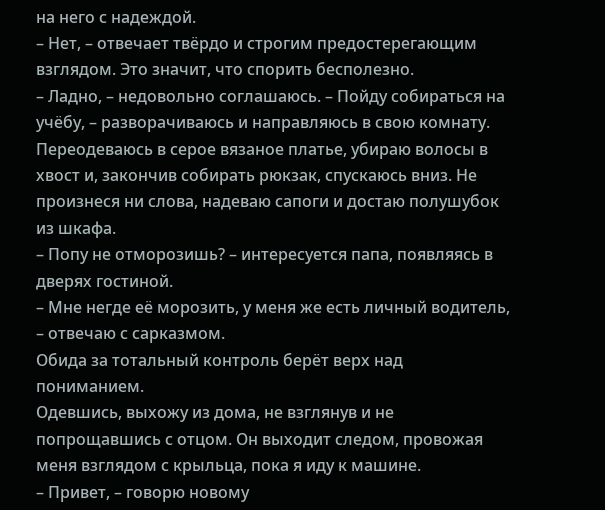на него с надеждой.
– Нет, – отвечает твёрдо и строгим предостерегающим взглядом. Это значит, что спорить бесполезно.
– Ладно, – недовольно соглашаюсь. – Пойду собираться на учёбу, – разворачиваюсь и направляюсь в свою комнату.
Переодеваюсь в серое вязаное платье, убираю волосы в хвост и, закончив собирать рюкзак, спускаюсь вниз. Не произнеся ни слова, надеваю сапоги и достаю полушубок из шкафа.
– Попу не отморозишь? – интересуется папа, появляясь в дверях гостиной.
– Мне негде её морозить, у меня же есть личный водитель, – отвечаю с сарказмом.
Обида за тотальный контроль берёт верх над пониманием.
Одевшись, выхожу из дома, не взглянув и не попрощавшись с отцом. Он выходит следом, провожая меня взглядом с крыльца, пока я иду к машине.
– Привет, – говорю новому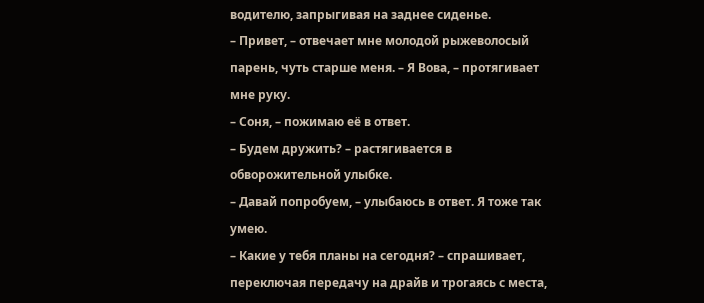водителю, запрыгивая на заднее сиденье.
– Привет, – отвечает мне молодой рыжеволосый парень, чуть старше меня. – Я Вова, – протягивает мне руку.
– Соня, – пожимаю её в ответ.
– Будем дружить? – растягивается в обворожительной улыбке.
– Давай попробуем, – улыбаюсь в ответ. Я тоже так умею.
– Какие у тебя планы на сегодня? – спрашивает, переключая передачу на драйв и трогаясь с места,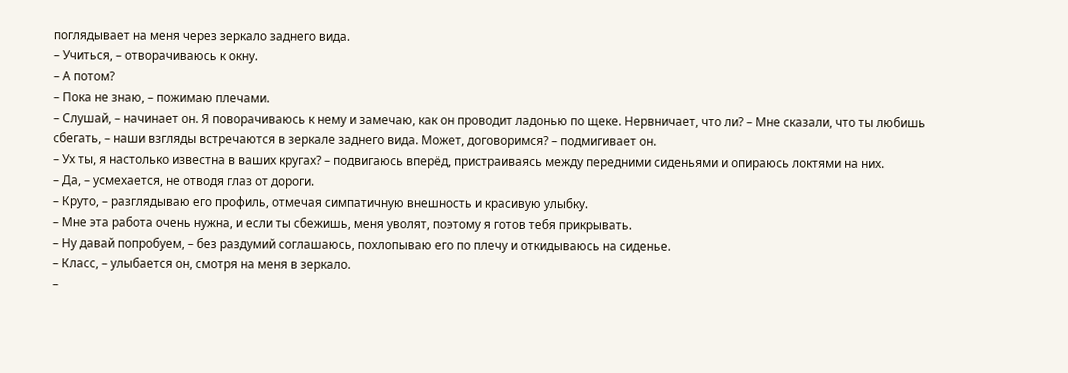поглядывает на меня через зеркало заднего вида.
– Учиться, – отворачиваюсь к окну.
– А потом?
– Пока не знаю, – пожимаю плечами.
– Слушай, – начинает он. Я поворачиваюсь к нему и замечаю, как он проводит ладонью по щеке. Нервничает, что ли? – Мне сказали, что ты любишь сбегать, – наши взгляды встречаются в зеркале заднего вида. Может, договоримся? – подмигивает он.
– Ух ты, я настолько известна в ваших кругах? – подвигаюсь вперёд, пристраиваясь между передними сиденьями и опираюсь локтями на них.
– Да, – усмехается, не отводя глаз от дороги.
– Круто, – разглядываю его профиль, отмечая симпатичную внешность и красивую улыбку.
– Мне эта работа очень нужна, и если ты сбежишь, меня уволят, поэтому я готов тебя прикрывать.
– Ну давай попробуем, – без раздумий соглашаюсь, похлопываю его по плечу и откидываюсь на сиденье.
– Класс, – улыбается он, смотря на меня в зеркало.
–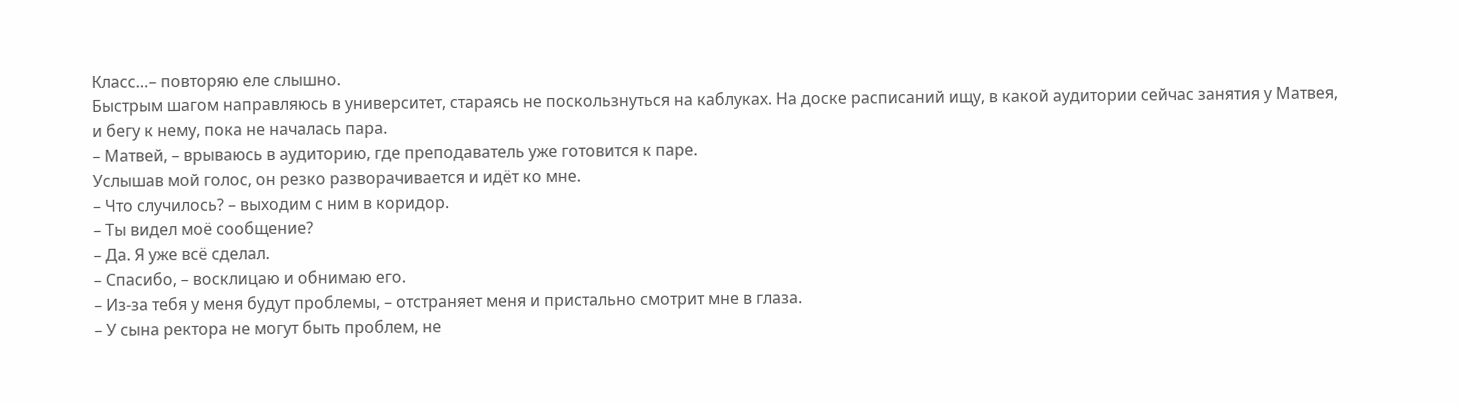Класс…– повторяю еле слышно.
Быстрым шагом направляюсь в университет, стараясь не поскользнуться на каблуках. На доске расписаний ищу, в какой аудитории сейчас занятия у Матвея, и бегу к нему, пока не началась пара.
– Матвей, – врываюсь в аудиторию, где преподаватель уже готовится к паре.
Услышав мой голос, он резко разворачивается и идёт ко мне.
– Что случилось? – выходим с ним в коридор.
– Ты видел моё сообщение?
– Да. Я уже всё сделал.
– Спасибо, – восклицаю и обнимаю его.
– Из-за тебя у меня будут проблемы, – отстраняет меня и пристально смотрит мне в глаза.
– У сына ректора не могут быть проблем, не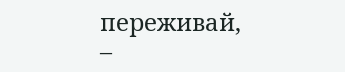переживай, –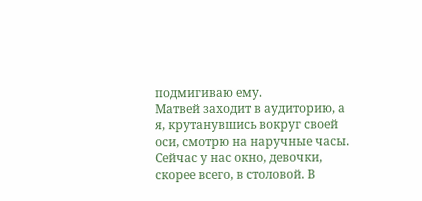подмигиваю ему.
Матвей заходит в аудиторию, а я, крутанувшись вокруг своей оси, смотрю на наручные часы. Сейчас у нас окно, девочки, скорее всего, в столовой. В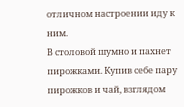отличном настроении иду к ним.
В столовой шумно и пахнет пирожками. Купив себе пару пирожков и чай, взглядом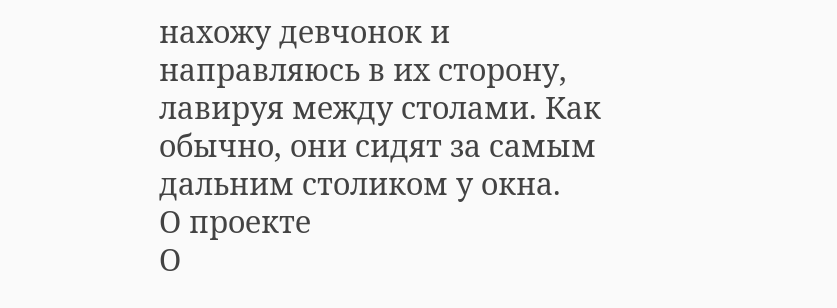нахожу девчонок и направляюсь в их сторону, лавируя между столами. Как обычно, они сидят за самым дальним столиком у окна.
О проекте
О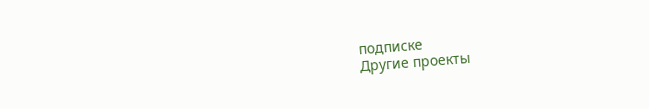подписке
Другие проекты